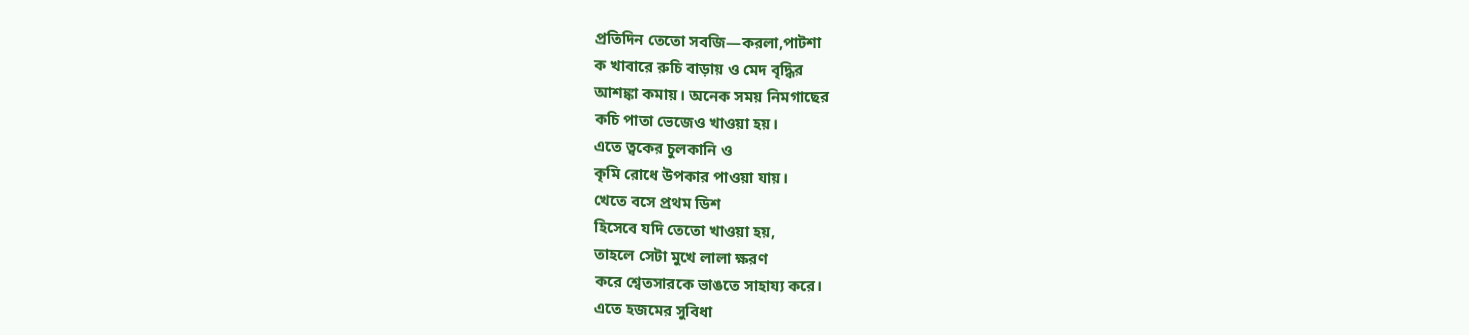প্রতিদিন তেতো সবজি—করলা,পাটশা
ক খাবারে রুচি বাড়ায় ও মেদ বৃদ্ধির
আশঙ্কা কমায়। অনেক সময় নিমগাছের
কচি পাতা ভেজেও খাওয়া হয়।
এতে ত্বকের চুলকানি ও
কৃমি রোধে উপকার পাওয়া যায়।
খেতে বসে প্রথম ডিশ
হিসেবে যদি তেতো খাওয়া হয়,
তাহলে সেটা মুখে লালা ক্ষরণ
করে শ্বেতসারকে ভাঙতে সাহায্য করে।
এতে হজমের সুবিধা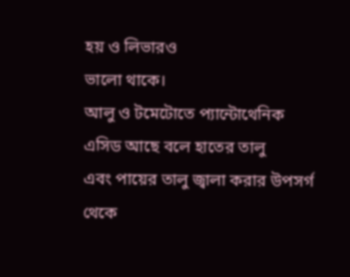হয় ও লিভারও
ভালো থাকে।
আলু ও টমেটোতে প্যান্টোথেনিক
এসিড আছে বলে হাতের তালু
এবং পায়ের তালু জ্বালা করার উপসর্গ
থেকে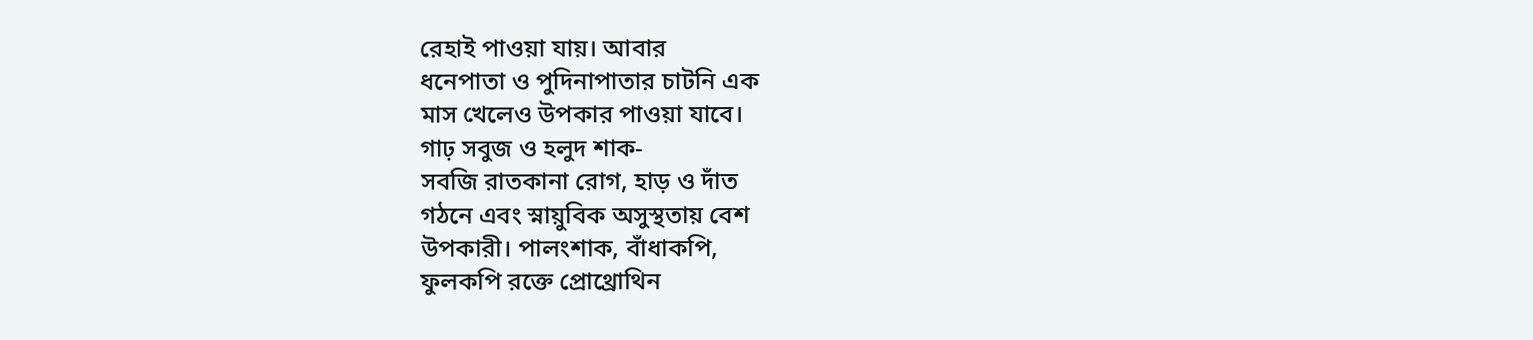রেহাই পাওয়া যায়। আবার
ধনেপাতা ও পুদিনাপাতার চাটনি এক
মাস খেলেও উপকার পাওয়া যাবে।
গাঢ় সবুজ ও হলুদ শাক-
সবজি রাতকানা রোগ, হাড় ও দাঁত
গঠনে এবং স্নায়ুবিক অসুস্থতায় বেশ
উপকারী। পালংশাক, বাঁধাকপি,
ফুলকপি রক্তে প্রোথ্রোথিন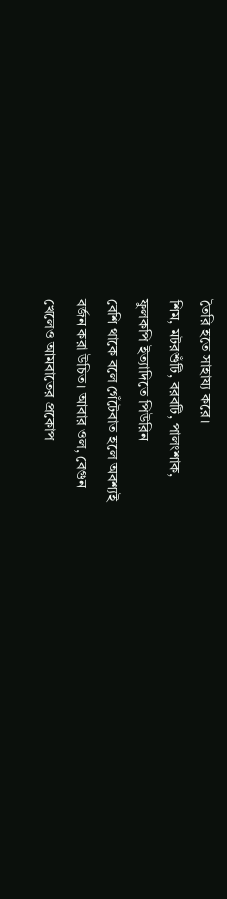তৈরি হতে সাহায্য করে।
শিম, মটরশুঁটি, বরবটি, পালংশাক,
ফুলকপি ইত্যাদিতে পিউরিন
বেশি থাকে বলে গেঁটেবাত হলে অবশ্যই
বর্জন করা উচিত। আবার ওল, বেগুন
খেলেও আমবাতের প্রকোপ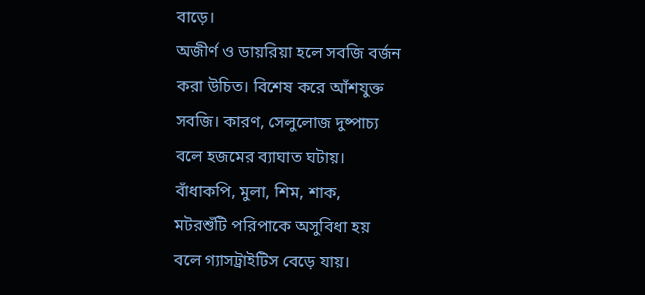বাড়ে।
অজীর্ণ ও ডায়রিয়া হলে সবজি বর্জন
করা উচিত। বিশেষ করে আঁশযুক্ত
সবজি। কারণ, সেলুলোজ দুষ্পাচ্য
বলে হজমের ব্যাঘাত ঘটায়।
বাঁধাকপি, মুলা, শিম, শাক,
মটরশুঁটি পরিপাকে অসুবিধা হয়
বলে গ্যাসট্রাইটিস বেড়ে যায়।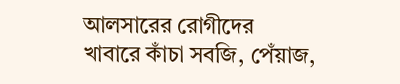আলসারের রোগীদের
খাবারে কাঁচা সবজি, পেঁয়াজ,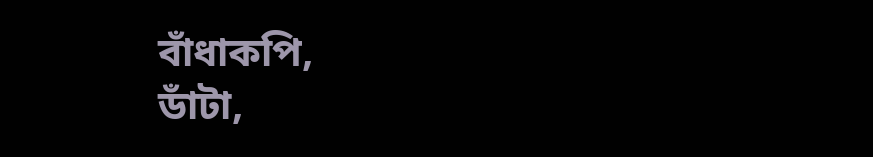বাঁধাকপি,
ডাঁটা,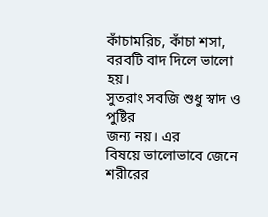কাঁচামরিচ, কাঁচা শসা,
বরবটি বাদ দিলে ভালো হয়।
সুতরাং সবজি শুধু স্বাদ ও পুষ্টির
জন্য নয়। এর
বিষয়ে ভালোভাবে জেনে শরীরের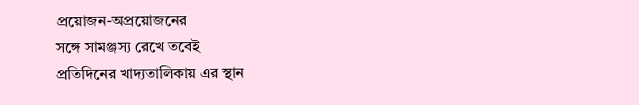প্রয়োজন-অপ্রয়োজনের
সঙ্গে সামঞ্জস্য রেখে তবেই
প্রতিদিনের খাদ্যতালিকায় এর স্থান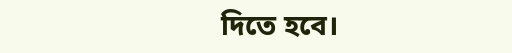দিতে হবে।